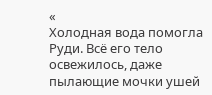«
Холодная вода помогла Руди. Всё его тело освежилось, даже пылающие мочки ушей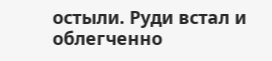остыли. Руди встал и облегченно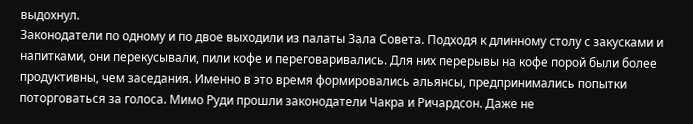выдохнул.
Законодатели по одному и по двое выходили из палаты Зала Совета. Подходя к длинному столу с закусками и напитками, они перекусывали, пили кофе и переговаривались. Для них перерывы на кофе порой были более продуктивны, чем заседания. Именно в это время формировались альянсы, предпринимались попытки поторговаться за голоса. Мимо Руди прошли законодатели Чакра и Ричардсон. Даже не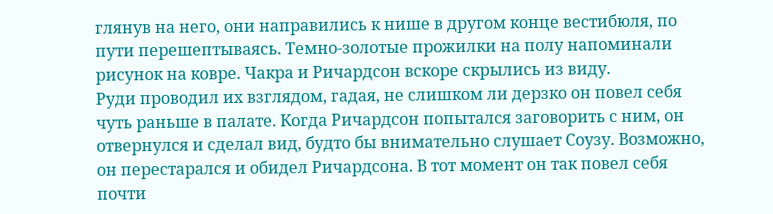глянув на него, они направились к нише в другом конце вестибюля, по пути перешептываясь. Темно-золотые прожилки на полу напоминали рисунок на ковре. Чакра и Ричардсон вскоре скрылись из виду.
Руди проводил их взглядом, гадая, не слишком ли дерзко он повел себя чуть раньше в палате. Когда Ричардсон попытался заговорить с ним, он отвернулся и сделал вид, будто бы внимательно слушает Соузу. Возможно, он перестарался и обидел Ричардсона. В тот момент он так повел себя почти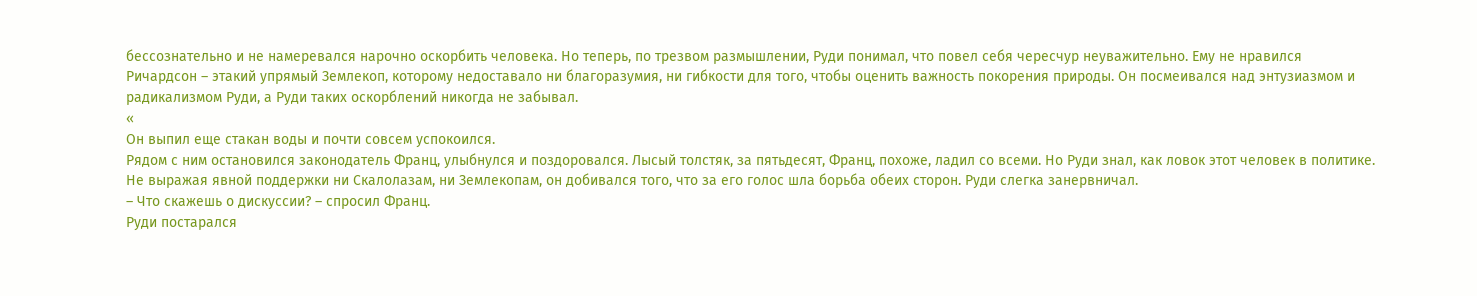бессознательно и не намеревался нарочно оскорбить человека. Но теперь, по трезвом размышлении, Руди понимал, что повел себя чересчур неуважительно. Ему не нравился Ричардсон – этакий упрямый Землекоп, которому недоставало ни благоразумия, ни гибкости для того, чтобы оценить важность покорения природы. Он посмеивался над энтузиазмом и радикализмом Руди, а Руди таких оскорблений никогда не забывал.
«
Он выпил еще стакан воды и почти совсем успокоился.
Рядом с ним остановился законодатель Франц, улыбнулся и поздоровался. Лысый толстяк, за пятьдесят, Франц, похоже, ладил со всеми. Но Руди знал, как ловок этот человек в политике. Не выражая явной поддержки ни Скалолазам, ни Землекопам, он добивался того, что за его голос шла борьба обеих сторон. Руди слегка занервничал.
– Что скажешь о дискуссии? – спросил Франц.
Руди постарался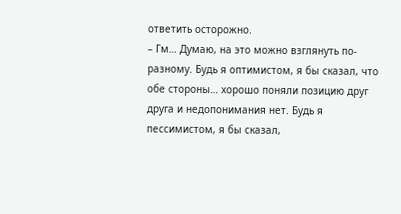ответить осторожно.
– Гм… Думаю, на это можно взглянуть по-разному. Будь я оптимистом, я бы сказал, что обе стороны… хорошо поняли позицию друг друга и недопонимания нет. Будь я пессимистом, я бы сказал,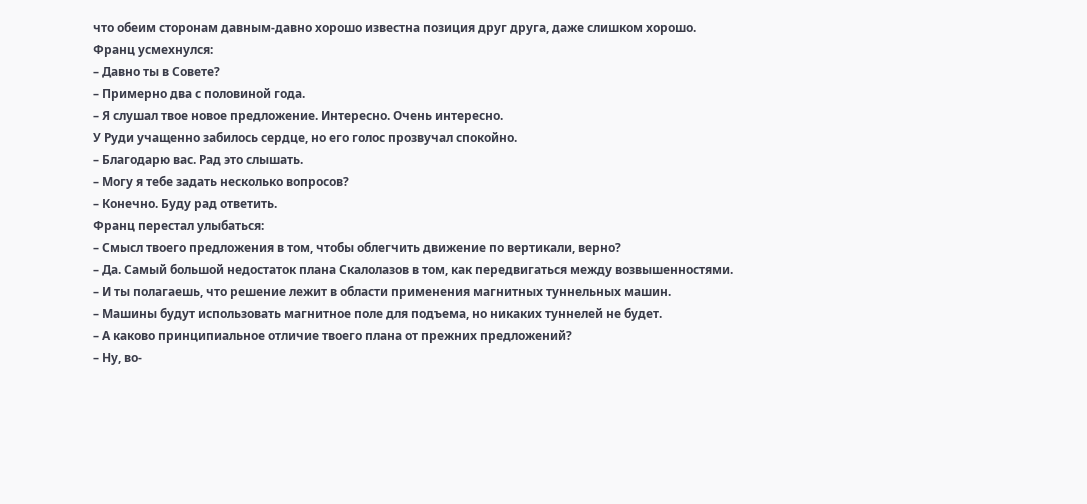что обеим сторонам давным-давно хорошо известна позиция друг друга, даже слишком хорошо.
Франц усмехнулся:
– Давно ты в Совете?
– Примерно два с половиной года.
– Я слушал твое новое предложение. Интересно. Очень интересно.
У Руди учащенно забилось сердце, но его голос прозвучал спокойно.
– Благодарю вас. Рад это слышать.
– Могу я тебе задать несколько вопросов?
– Конечно. Буду рад ответить.
Франц перестал улыбаться:
– Смысл твоего предложения в том, чтобы облегчить движение по вертикали, верно?
– Да. Самый большой недостаток плана Скалолазов в том, как передвигаться между возвышенностями.
– И ты полагаешь, что решение лежит в области применения магнитных туннельных машин.
– Машины будут использовать магнитное поле для подъема, но никаких туннелей не будет.
– А каково принципиальное отличие твоего плана от прежних предложений?
– Ну, во-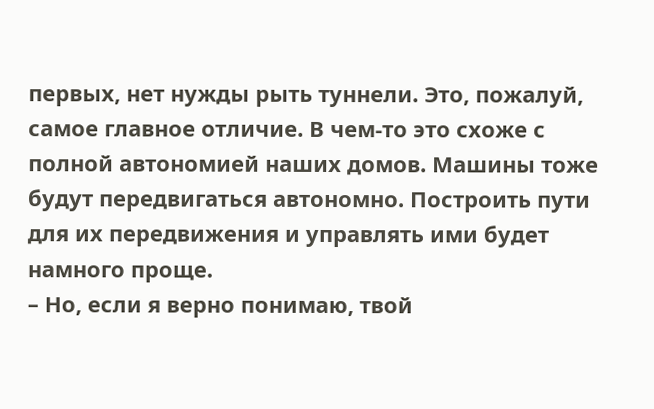первых, нет нужды рыть туннели. Это, пожалуй, самое главное отличие. В чем-то это схоже с полной автономией наших домов. Машины тоже будут передвигаться автономно. Построить пути для их передвижения и управлять ими будет намного проще.
– Но, если я верно понимаю, твой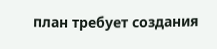план требует создания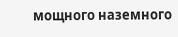мощного наземного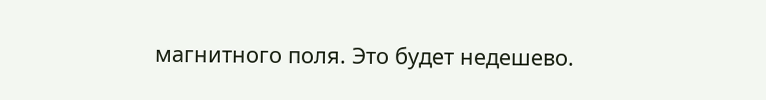магнитного поля. Это будет недешево.